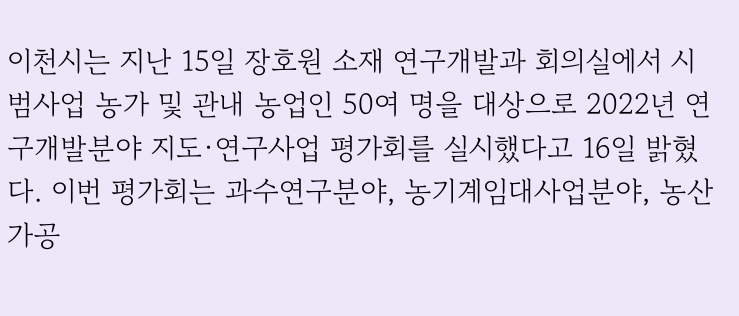이천시는 지난 15일 장호원 소재 연구개발과 회의실에서 시범사업 농가 및 관내 농업인 50여 명을 대상으로 2022년 연구개발분야 지도·연구사업 평가회를 실시했다고 16일 밝혔다. 이번 평가회는 과수연구분야, 농기계임대사업분야, 농산가공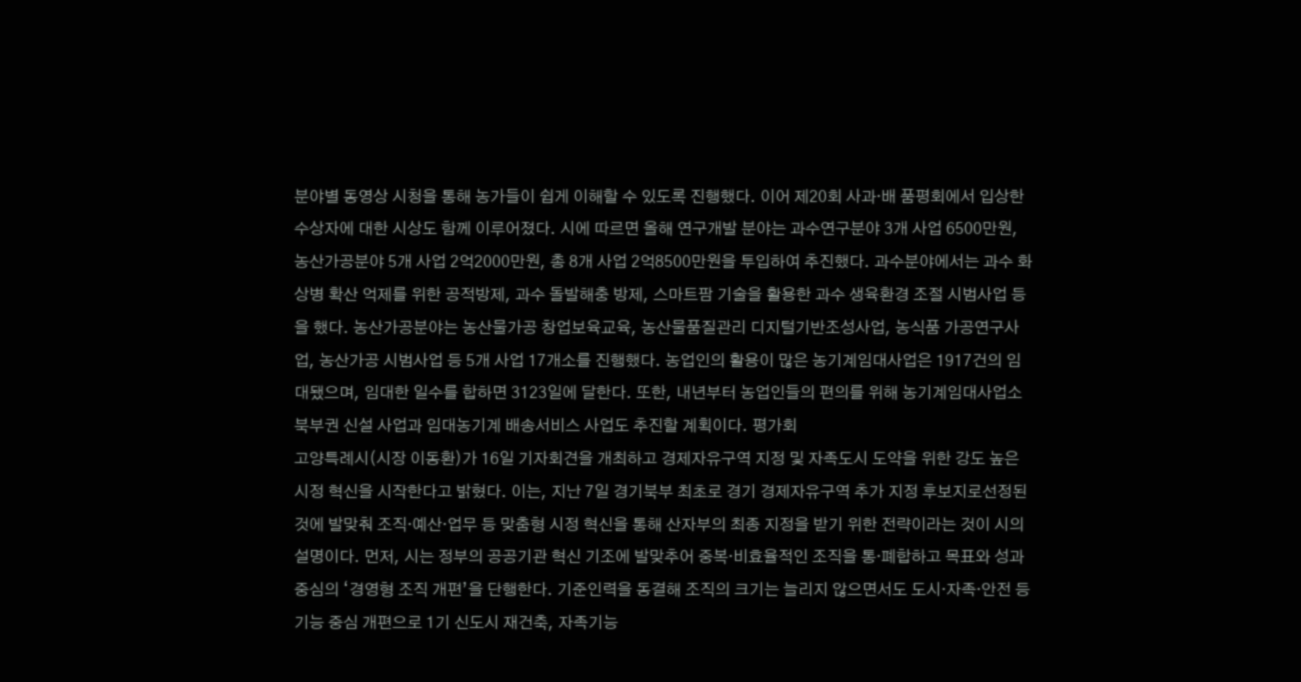분야별 동영상 시청을 통해 농가들이 쉽게 이해할 수 있도록 진행했다. 이어 제20회 사과·배 품평회에서 입상한 수상자에 대한 시상도 함께 이루어졌다. 시에 따르면 올해 연구개발 분야는 과수연구분야 3개 사업 6500만원, 농산가공분야 5개 사업 2억2000만원, 총 8개 사업 2억8500만원을 투입하여 추진했다. 과수분야에서는 과수 화상병 확산 억제를 위한 공적방제, 과수 돌발해충 방제, 스마트팜 기술을 활용한 과수 생육환경 조절 시범사업 등을 했다. 농산가공분야는 농산물가공 창업보육교육, 농산물품질관리 디지털기반조성사업, 농식품 가공연구사업, 농산가공 시범사업 등 5개 사업 17개소를 진행했다. 농업인의 활용이 많은 농기계임대사업은 1917건의 임대됐으며, 임대한 일수를 합하면 3123일에 달한다. 또한, 내년부터 농업인들의 편의를 위해 농기계임대사업소 북부권 신설 사업과 임대농기계 배송서비스 사업도 추진할 계획이다. 평가회
고양특례시(시장 이동환)가 16일 기자회견을 개최하고 경제자유구역 지정 및 자족도시 도약을 위한 강도 높은 시정 혁신을 시작한다고 밝혔다. 이는, 지난 7일 경기북부 최초로 경기 경제자유구역 추가 지정 후보지로선정된 것에 발맞춰 조직·예산·업무 등 맞춤형 시정 혁신을 통해 산자부의 최종 지정을 받기 위한 전략이라는 것이 시의 설명이다. 먼저, 시는 정부의 공공기관 혁신 기조에 발맞추어 중복·비효율적인 조직을 통·폐합하고 목표와 성과중심의 ‘경영형 조직 개편’을 단행한다. 기준인력을 동결해 조직의 크기는 늘리지 않으면서도 도시·자족·안전 등 기능 중심 개편으로 1기 신도시 재건축, 자족기능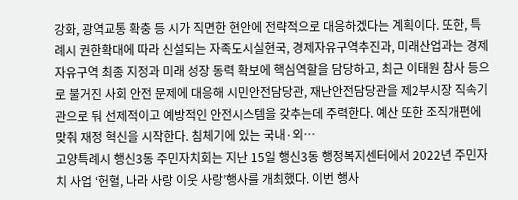강화, 광역교통 확충 등 시가 직면한 현안에 전략적으로 대응하겠다는 계획이다. 또한, 특례시 권한확대에 따라 신설되는 자족도시실현국, 경제자유구역추진과, 미래산업과는 경제자유구역 최종 지정과 미래 성장 동력 확보에 핵심역할을 담당하고, 최근 이태원 참사 등으로 불거진 사회 안전 문제에 대응해 시민안전담당관, 재난안전담당관을 제2부시장 직속기관으로 둬 선제적이고 예방적인 안전시스템을 갖추는데 주력한다. 예산 또한 조직개편에 맞춰 재정 혁신을 시작한다. 침체기에 있는 국내·외…
고양특례시 행신3동 주민자치회는 지난 15일 행신3동 행정복지센터에서 2022년 주민자치 사업 ‘헌혈, 나라 사랑 이웃 사랑’행사를 개최했다. 이번 행사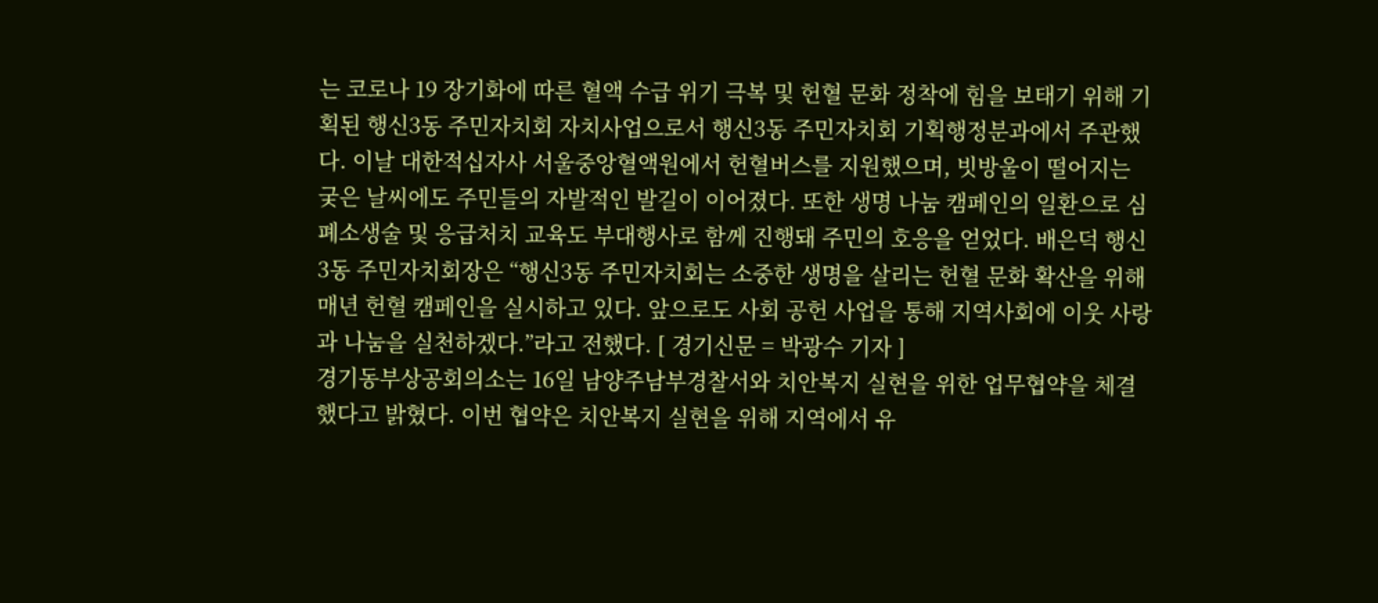는 코로나 19 장기화에 따른 혈액 수급 위기 극복 및 헌혈 문화 정착에 힘을 보태기 위해 기획된 행신3동 주민자치회 자치사업으로서 행신3동 주민자치회 기획행정분과에서 주관했다. 이날 대한적십자사 서울중앙혈액원에서 헌혈버스를 지원했으며, 빗방울이 떨어지는 궂은 날씨에도 주민들의 자발적인 발길이 이어졌다. 또한 생명 나눔 캠페인의 일환으로 심폐소생술 및 응급처치 교육도 부대행사로 함께 진행돼 주민의 호응을 얻었다. 배은덕 행신3동 주민자치회장은 “행신3동 주민자치회는 소중한 생명을 살리는 헌혈 문화 확산을 위해 매년 헌혈 캠페인을 실시하고 있다. 앞으로도 사회 공헌 사업을 통해 지역사회에 이웃 사랑과 나눔을 실천하겠다.”라고 전했다. [ 경기신문 = 박광수 기자 ]
경기동부상공회의소는 16일 남양주남부경찰서와 치안복지 실현을 위한 업무협약을 체결했다고 밝혔다. 이번 협약은 치안복지 실현을 위해 지역에서 유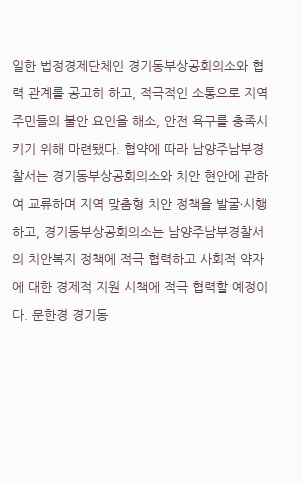일한 법정경제단체인 경기동부상공회의소와 협력 관계를 공고히 하고, 적극적인 소통으로 지역 주민들의 불안 요인을 해소, 안전 욕구를 충족시키기 위해 마련됐다. 협약에 따라 남양주남부경찰서는 경기동부상공회의소와 치안 현안에 관하여 교류하며 지역 맞춤형 치안 정책을 발굴ᐧ시행하고, 경기동부상공회의소는 남양주남부경찰서의 치안복지 정책에 적극 협력하고 사회적 약자에 대한 경제적 지원 시책에 적극 협력할 예정이다. 문한경 경기동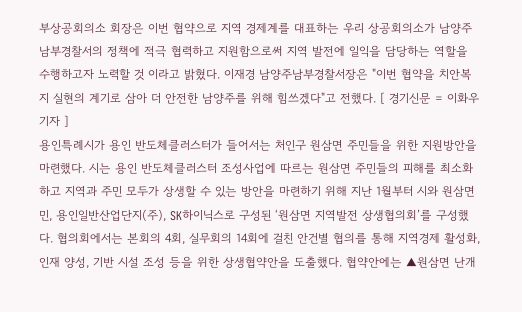부상공회의소 회장은 이번 협약으로 지역 경제계를 대표하는 우리 상공회의소가 남양주남부경찰서의 정책에 적극 협력하고 지원함으로써 지역 발전에 일익을 담당하는 역할을 수행하고자 노력할 것 이라고 밝혔다. 이재경 남양주남부경찰서장은 "이번 협약을 치안복지 실현의 계기로 삼아 더 안전한 남양주를 위해 힘쓰겠다"고 전했다. [ 경기신문 = 이화우 기자 ]
용인특례시가 용인 반도체클러스터가 들어서는 처인구 원삼면 주민들을 위한 지원방안을 마련했다. 시는 용인 반도체클러스터 조성사업에 따르는 원삼면 주민들의 피해를 최소화하고 지역과 주민 모두가 상생할 수 있는 방안을 마련하기 위해 지난 1월부터 시와 원삼면민, 용인일반산업단지(주), SK하이닉스로 구성된 ‘원삼면 지역발전 상생협의회’를 구성했다. 협의회에서는 본회의 4회, 실무회의 14회에 걸친 안건별 협의를 통해 지역경제 활성화, 인재 양성, 기반 시설 조성 등을 위한 상생협약안을 도출했다. 협약안에는 ▲원삼면 난개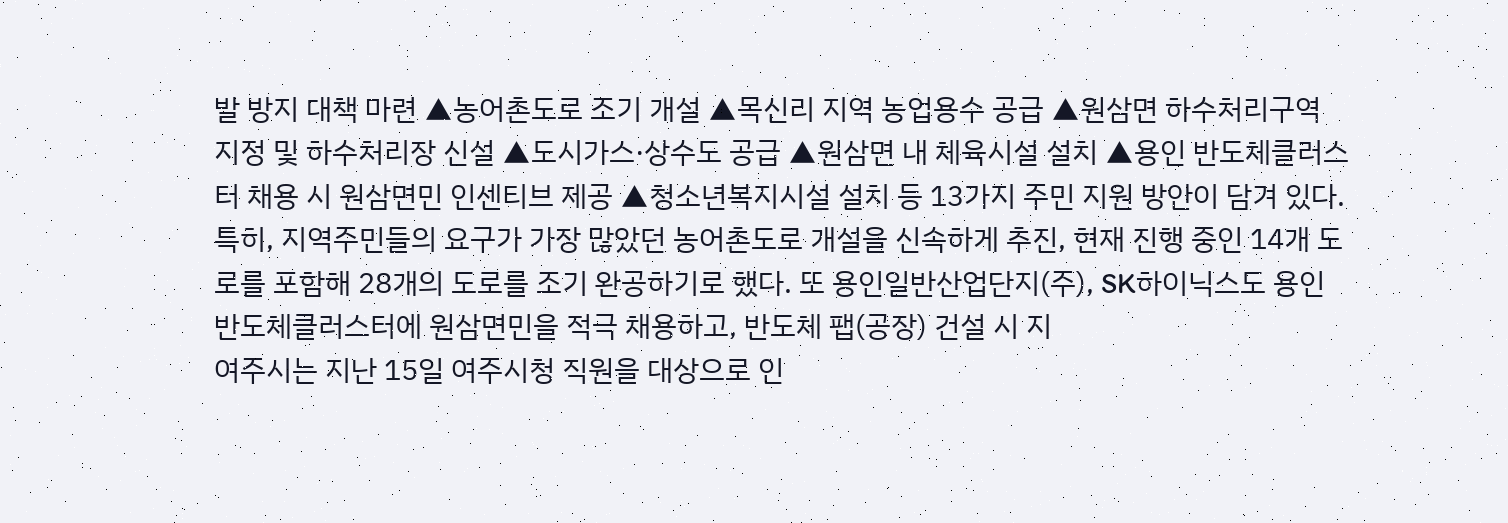발 방지 대책 마련 ▲농어촌도로 조기 개설 ▲목신리 지역 농업용수 공급 ▲원삼면 하수처리구역 지정 및 하수처리장 신설 ▲도시가스·상수도 공급 ▲원삼면 내 체육시설 설치 ▲용인 반도체클러스터 채용 시 원삼면민 인센티브 제공 ▲청소년복지시설 설치 등 13가지 주민 지원 방안이 담겨 있다. 특히, 지역주민들의 요구가 가장 많았던 농어촌도로 개설을 신속하게 추진, 현재 진행 중인 14개 도로를 포함해 28개의 도로를 조기 완공하기로 했다. 또 용인일반산업단지(주), SK하이닉스도 용인 반도체클러스터에 원삼면민을 적극 채용하고, 반도체 팹(공장) 건설 시 지
여주시는 지난 15일 여주시청 직원을 대상으로 인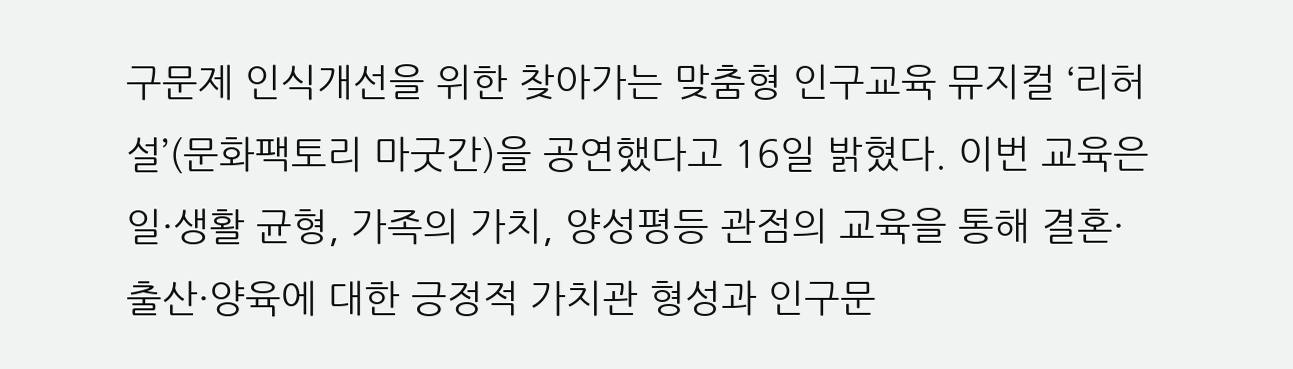구문제 인식개선을 위한 찾아가는 맞춤형 인구교육 뮤지컬 ‘리허설’(문화팩토리 마굿간)을 공연했다고 16일 밝혔다. 이번 교육은 일·생활 균형, 가족의 가치, 양성평등 관점의 교육을 통해 결혼·출산·양육에 대한 긍정적 가치관 형성과 인구문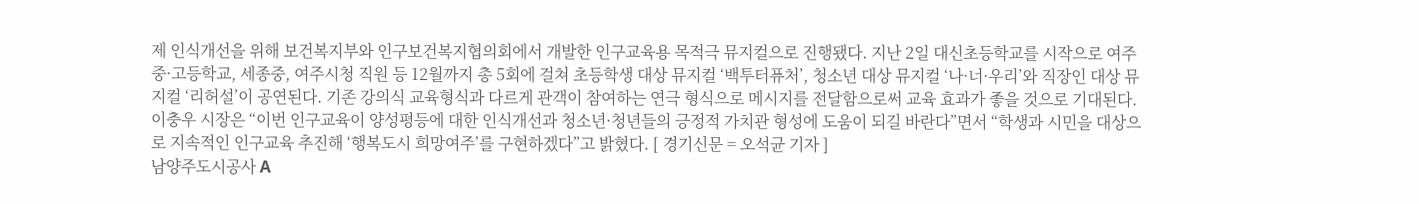제 인식개선을 위해 보건복지부와 인구보건복지협의회에서 개발한 인구교육용 목적극 뮤지컬으로 진행됐다. 지난 2일 대신초등학교를 시작으로 여주중·고등학교, 세종중, 여주시청 직원 등 12월까지 총 5회에 걸쳐 초등학생 대상 뮤지컬 ‘백투터퓨처’, 청소년 대상 뮤지컬 ‘나·너·우리’와 직장인 대상 뮤지컬 ‘리허설’이 공연된다. 기존 강의식 교육형식과 다르게 관객이 참여하는 연극 형식으로 메시지를 전달함으로써 교육 효과가 좋을 것으로 기대된다. 이충우 시장은 “이번 인구교육이 양성평등에 대한 인식개선과 청소년·청년들의 긍정적 가치관 형성에 도움이 되길 바란다”면서 “학생과 시민을 대상으로 지속적인 인구교육 추진해 ‘행복도시 희망여주’를 구현하겠다”고 밝혔다. [ 경기신문 = 오석균 기자 ]
남양주도시공사 A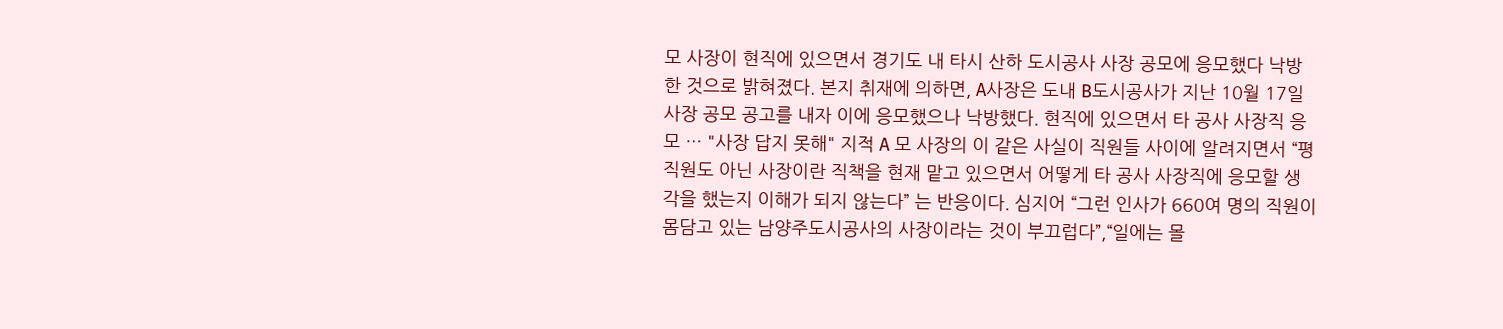모 사장이 현직에 있으면서 경기도 내 타시 산하 도시공사 사장 공모에 응모했다 낙방한 것으로 밝혀졌다. 본지 취재에 의하면, A사장은 도내 B도시공사가 지난 10월 17일 사장 공모 공고를 내자 이에 응모했으나 낙방했다. 현직에 있으면서 타 공사 사장직 응모 … "사장 답지 못해" 지적 A 모 사장의 이 같은 사실이 직원들 사이에 알려지면서 “평직원도 아닌 사장이란 직책을 현재 맡고 있으면서 어떻게 타 공사 사장직에 응모할 생각을 했는지 이해가 되지 않는다” 는 반응이다. 심지어 “그런 인사가 660여 명의 직원이 몸담고 있는 남양주도시공사의 사장이라는 것이 부끄럽다”,“일에는 몰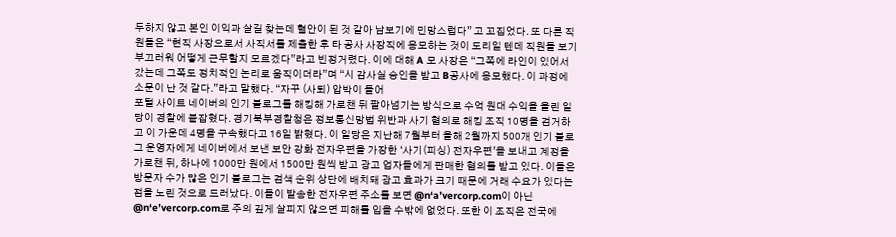두하지 않고 본인 이익과 살길 찾는데 혈안이 된 것 같아 남보기에 민망스럽다” 고 꼬집었다. 또 다른 직원들은 “현직 사장으로서 사직서를 제출한 후 타 공사 사장직에 응모하는 것이 도리일 텐데 직원들 보기 부끄러워 어떻게 근무할지 모르겠다”라고 빈정거렸다. 이에 대해 A 모 사장은 “그쪽에 라인이 있어서 갔는데 그쪽도 정치적인 논리로 움직이더라”며 “시 감사실 승인을 받고 B공사에 응모했다. 이 과정에 소문이 난 것 같다.”라고 말했다. “자꾸 (사퇴) 압박이 들어
포털 사이트 네이버의 인기 블로그를 해킹해 가로챈 뒤 팔아넘기는 방식으로 수억 원대 수익을 올린 일당이 경찰에 붙잡혔다. 경기북부경찰청은 정보통신망법 위반과 사기 혐의로 해킹 조직 10명을 검거하고 이 가운데 4명을 구속했다고 16일 밝혔다. 이 일당은 지난해 7월부터 올해 2월까지 500개 인기 블로그 운영자에게 네이버에서 보낸 보안 강화 전자우편을 가장한 ‘사기(피싱) 전자우편’을 보내고 계정을 가로챈 뒤, 하나에 1000만 원에서 1500만 원씩 받고 광고 업자들에게 판매한 혐의를 받고 있다. 이들은 방문자 수가 많은 인기 블로그는 검색 순위 상단에 배치돼 광고 효과가 크기 때문에 거래 수요가 있다는 점을 노린 것으로 드러났다. 이들이 발송한 전자우편 주소를 보면 @n‘a’vercorp.com이 아닌 @n‘e’vercorp.com로 주의 깊게 살피지 않으면 피해를 입을 수밖에 없었다. 또한 이 조직은 전국에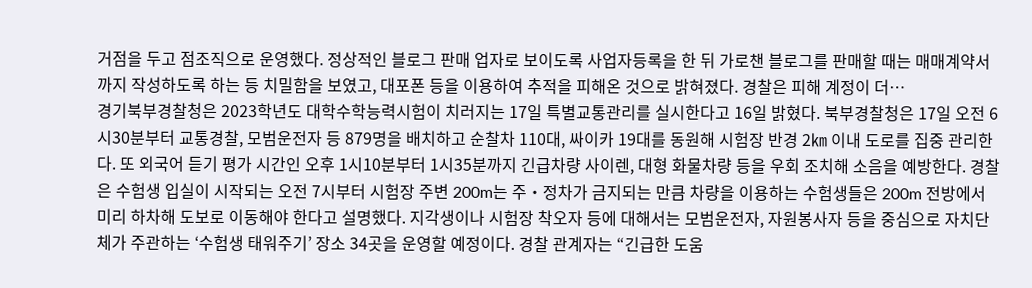거점을 두고 점조직으로 운영했다. 정상적인 블로그 판매 업자로 보이도록 사업자등록을 한 뒤 가로챈 블로그를 판매할 때는 매매계약서까지 작성하도록 하는 등 치밀함을 보였고, 대포폰 등을 이용하여 추적을 피해온 것으로 밝혀졌다. 경찰은 피해 계정이 더…
경기북부경찰청은 2023학년도 대학수학능력시험이 치러지는 17일 특별교통관리를 실시한다고 16일 밝혔다. 북부경찰청은 17일 오전 6시30분부터 교통경찰, 모범운전자 등 879명을 배치하고 순찰차 110대, 싸이카 19대를 동원해 시험장 반경 2㎞ 이내 도로를 집중 관리한다. 또 외국어 듣기 평가 시간인 오후 1시10분부터 1시35분까지 긴급차량 사이렌, 대형 화물차량 등을 우회 조치해 소음을 예방한다. 경찰은 수험생 입실이 시작되는 오전 7시부터 시험장 주변 200m는 주‧정차가 금지되는 만큼 차량을 이용하는 수험생들은 200m 전방에서 미리 하차해 도보로 이동해야 한다고 설명했다. 지각생이나 시험장 착오자 등에 대해서는 모범운전자, 자원봉사자 등을 중심으로 자치단체가 주관하는 ‘수험생 태워주기’ 장소 34곳을 운영할 예정이다. 경찰 관계자는 “긴급한 도움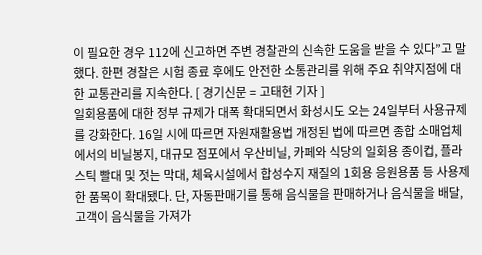이 필요한 경우 112에 신고하면 주변 경찰관의 신속한 도움을 받을 수 있다”고 말했다. 한편 경찰은 시험 종료 후에도 안전한 소통관리를 위해 주요 취약지점에 대한 교통관리를 지속한다. [ 경기신문 = 고태현 기자 ]
일회용품에 대한 정부 규제가 대폭 확대되면서 화성시도 오는 24일부터 사용규제를 강화한다. 16일 시에 따르면 자원재활용법 개정된 법에 따르면 종합 소매업체에서의 비닐봉지, 대규모 점포에서 우산비닐, 카페와 식당의 일회용 종이컵, 플라스틱 빨대 및 젓는 막대, 체육시설에서 합성수지 재질의 1회용 응원용품 등 사용제한 품목이 확대됐다. 단, 자동판매기를 통해 음식물을 판매하거나 음식물을 배달, 고객이 음식물을 가져가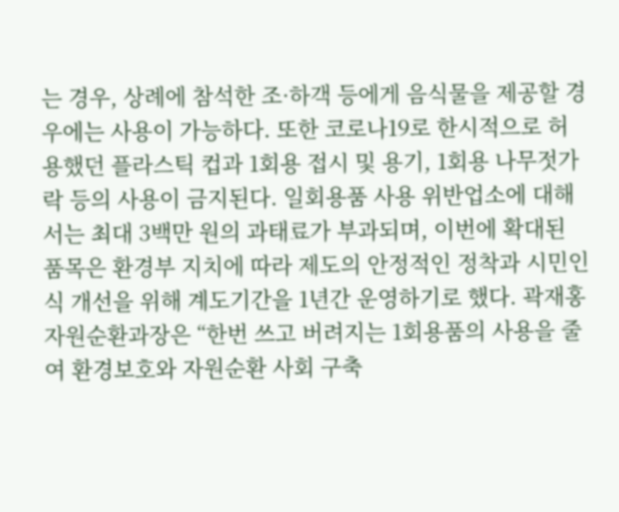는 경우, 상례에 참석한 조·하객 등에게 음식물을 제공할 경우에는 사용이 가능하다. 또한 코로나19로 한시적으로 허용했던 플라스틱 컵과 1회용 접시 및 용기, 1회용 나무젓가락 등의 사용이 금지된다. 일회용품 사용 위반업소에 대해서는 최대 3백만 원의 과태료가 부과되며, 이번에 확대된 품목은 환경부 지치에 따라 제도의 안정적인 정착과 시민인식 개선을 위해 계도기간을 1년간 운영하기로 했다. 곽재홍 자원순환과장은 “한번 쓰고 버려지는 1회용품의 사용을 줄여 환경보호와 자원순환 사회 구축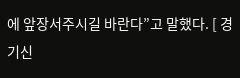에 앞장서주시길 바란다”고 말했다. [ 경기신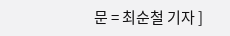문 = 최순철 기자 ]